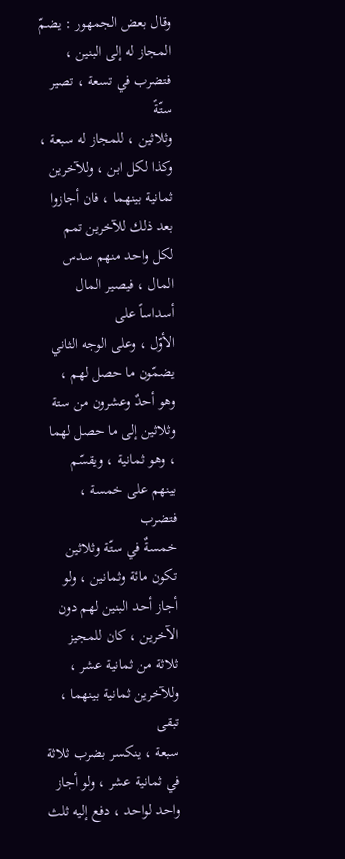وقال بعض الجمهور : يضمّ المجاز له إلى البنين ، فتضرب في تسعة ، تصير ستّةً
وثلاثين ، للمجاز له سبعة ، وكذا لكل ابن ، وللآخرين ثمانية بينهما ، فان أجازوا
بعد ذلك للآخرين تمم لكل واحد منهم سدس المال ، فيصير المال أسداساً على
الأوّل ، وعلى الوجه الثاني يضمّون ما حصل لهم ، وهو أحدٌ وعشرون من ستة
وثلاثين إلى ما حصل لهما ، وهو ثمانية ، ويقسّم بينهم على خمسة ، فتضرب
خمسةٌ في ستّة وثلاثين تكون مائة وثمانين ، ولو أجاز أحد البنين لهم دون
الآخرين ، كان للمجيز ثلاثة من ثمانية عشر ، وللآخرين ثمانية بينهما ، تبقى
سبعة ، ينكسر بضرب ثلاثة في ثمانية عشر ، ولو أجاز واحد لواحد ، دفع إليه ثلث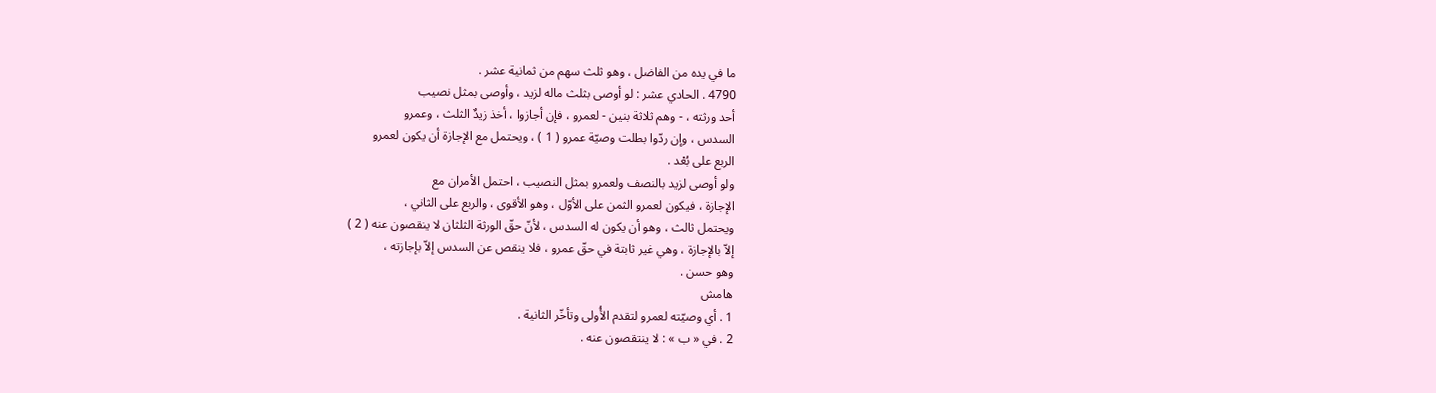ما في يده من الفاضل ، وهو ثلث سهم من ثمانية عشر .
4790 . الحادي عشر : لو أوصى بثلث ماله لزيد ، وأوصى بمثل نصيب
أحد ورثته ، - وهم ثلاثة بنين - لعمرو ، فإن أجازوا ، أخذ زيدٌ الثلث ، وعمرو
السدس ، وإن ردّوا بطلت وصيّة عمرو ( 1 ) ، ويحتمل مع الإجازة أن يكون لعمرو
الربع على بُعْد .
ولو أوصى لزيد بالنصف ولعمرو بمثل النصيب ، احتمل الأمران مع
الإجازة ، فيكون لعمرو الثمن على الأوّل ، وهو الأقوى ، والربع على الثاني ،
ويحتمل ثالث ، وهو أن يكون له السدس ، لأنّ حقّ الورثة الثلثان لا ينقصون عنه ( 2 )
إلاّ بالإجازة ، وهي غير ثابتة في حقّ عمرو ، فلا ينقص عن السدس إلاّ بإجازته ،
وهو حسن .
هامش
1 . أي وصيّته لعمرو لتقدم الأُولى وتأخّر الثانية .
2 . في « ب » : لا ينتقصون عنه .